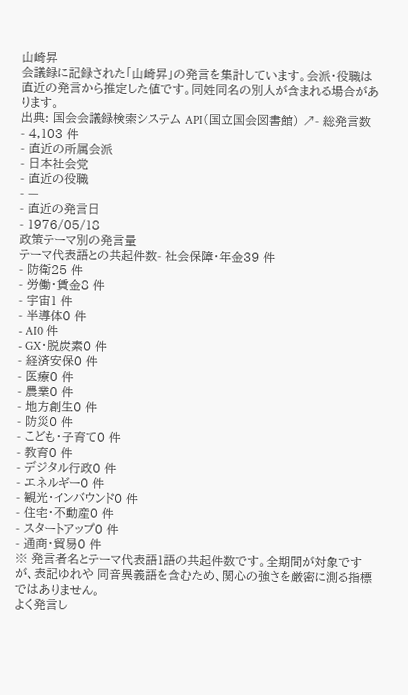山崎昇
会議録に記録された「山崎昇」の発言を集計しています。会派・役職は直近の発言から推定した値です。同姓同名の別人が含まれる場合があります。
出典: 国会会議録検索システム API(国立国会図書館) ↗- 総発言数
- 4,103 件
- 直近の所属会派
- 日本社会党
- 直近の役職
- —
- 直近の発言日
- 1976/05/18
政策テーマ別の発言量
テーマ代表語との共起件数- 社会保障・年金39 件
- 防衛25 件
- 労働・賃金8 件
- 宇宙1 件
- 半導体0 件
- AI0 件
- GX・脱炭素0 件
- 経済安保0 件
- 医療0 件
- 農業0 件
- 地方創生0 件
- 防災0 件
- こども・子育て0 件
- 教育0 件
- デジタル行政0 件
- エネルギー0 件
- 観光・インバウンド0 件
- 住宅・不動産0 件
- スタートアップ0 件
- 通商・貿易0 件
※ 発言者名とテーマ代表語1語の共起件数です。全期間が対象ですが、表記ゆれや 同音異義語を含むため、関心の強さを厳密に測る指標ではありません。
よく発言し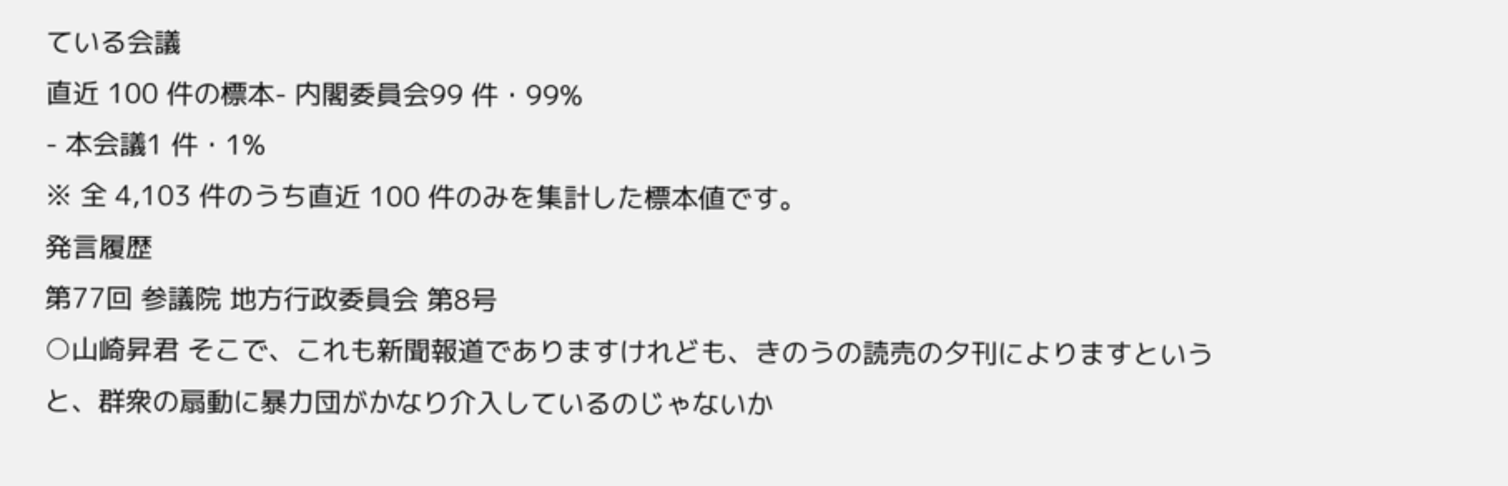ている会議
直近 100 件の標本- 内閣委員会99 件・99%
- 本会議1 件・1%
※ 全 4,103 件のうち直近 100 件のみを集計した標本値です。
発言履歴
第77回 参議院 地方行政委員会 第8号
○山崎昇君 そこで、これも新聞報道でありますけれども、きのうの読売の夕刊によりますというと、群衆の扇動に暴力団がかなり介入しているのじゃないか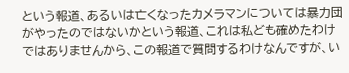という報道、あるいは亡くなったカメラマンについては暴力団がやったのではないかという報道、これは私ども確めたわけではありませんから、この報道で質問するわけなんですが、い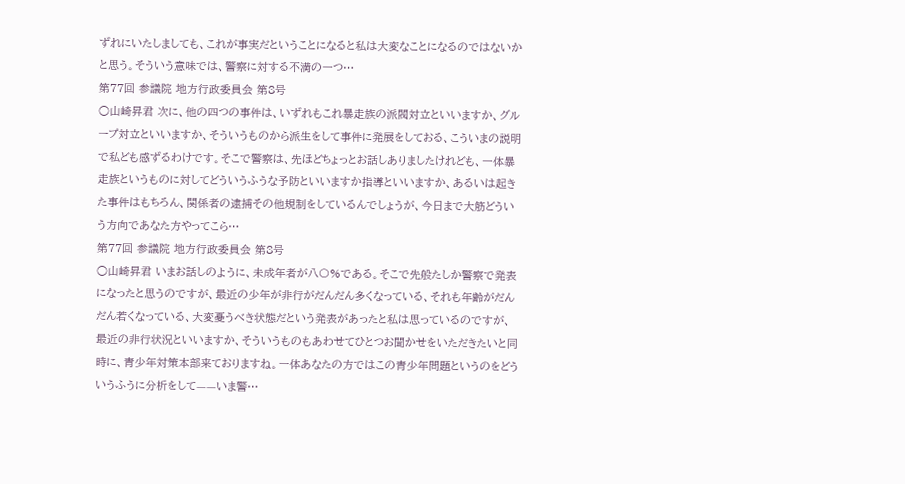ずれにいたしましても、これが事実だということになると私は大変なことになるのではないかと思う。そういう意味では、警察に対する不満の一つ…
第77回 参議院 地方行政委員会 第8号
○山崎昇君 次に、他の四つの事件は、いずれもこれ暴走族の派閥対立といいますか、グループ対立といいますか、そういうものから派生をして事件に発展をしておる、こういまの説明で私ども感ずるわけです。そこで警察は、先ほどちょっとお話しありましたけれども、一体暴走族というものに対してどういうふうな予防といいますか指導といいますか、あるいは起きた事件はもちろん、関係者の逮捕その他規制をしているんでしょうが、今日まで大筋どういう方向であなた方やってこら…
第77回 参議院 地方行政委員会 第8号
○山崎昇君 いまお話しのように、未成年者が八〇%である。そこで先般たしか警察で発表になったと思うのですが、最近の少年が非行がだんだん多くなっている、それも年齢がだんだん若くなっている、大変憂うべき状態だという発表があったと私は思っているのですが、最近の非行状況といいますか、そういうものもあわせてひとつお聞かせをいただきたいと同時に、青少年対策本部来ておりますね。一体あなたの方ではこの青少年問題というのをどういうふうに分析をして——いま警…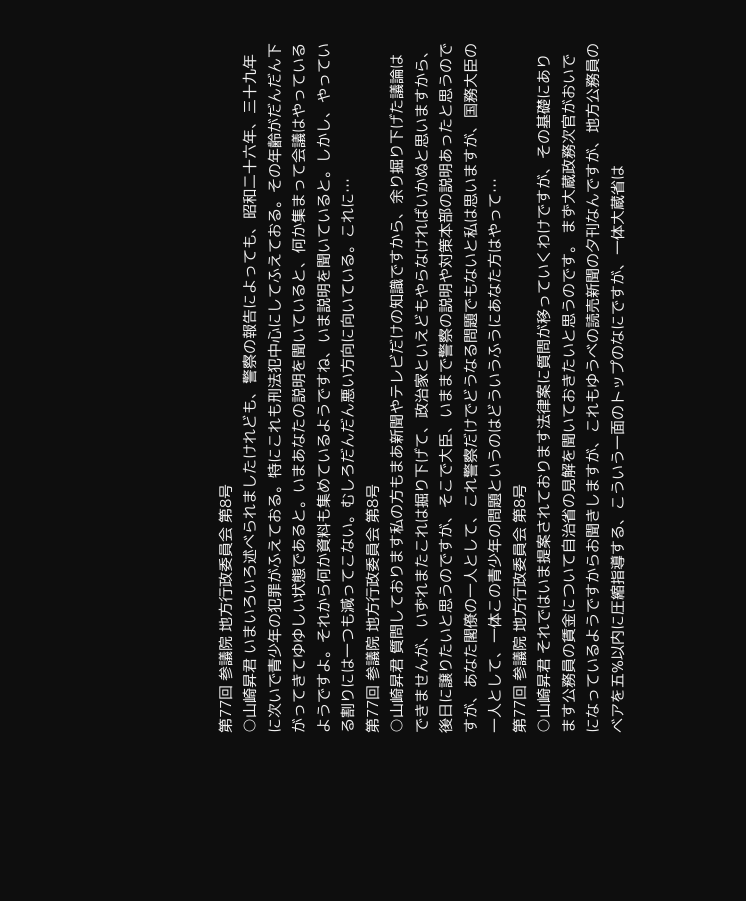第77回 参議院 地方行政委員会 第8号
○山崎昇君 いまいろいろ述べられましたけれども、警察の報告によっても、昭和二十六年、三十九年に次いで青少年の犯罪がふえておる。特にこれも刑法犯中心にしてふえておる。その年齢がだんだん下がってきてゆゆしい状態であると。いまあなたの説明を聞いていると、何か集まって会議はやっているようですよ。それから何か資料も集めているようですね、いま説明を聞いていると。しかし、やっている割りには一つも減ってこない。むしろだんだん悪い方向に向いている。これに…
第77回 参議院 地方行政委員会 第8号
○山崎昇君 質問しております私の方もまあ新聞やテレビだけの知識ですから、余り掘り下げた議論はできませんが、いずれまたこれは掘り下げて、政治家といえどもやらなければいかぬと思いますから、後日に譲りたいと思うのですが、そこで大臣、いままで警察の説明や対策本部の説明あったと思うのですが、あなた閣僚の一人として、これ警察だけでどうなる問題でもないと私は思いますが、国務大臣の一人として、一体この青少年の問題というのはどういうふうにあなた方はやって…
第77回 参議院 地方行政委員会 第8号
○山崎昇君 それではいま提案されております法律案に質問が移っていくわけですが、その基礎にあります公務員の賃金について自治省の見解を聞いておきたいと思うのです。 まず大蔵政務次官がおいでになっているようですからお聞きしますが、これもゆうべの読売新聞の夕刊なんですが、地方公務員のベアを五%以内に圧縮指導する、こういう一面のトップのなにですが、一体大蔵省は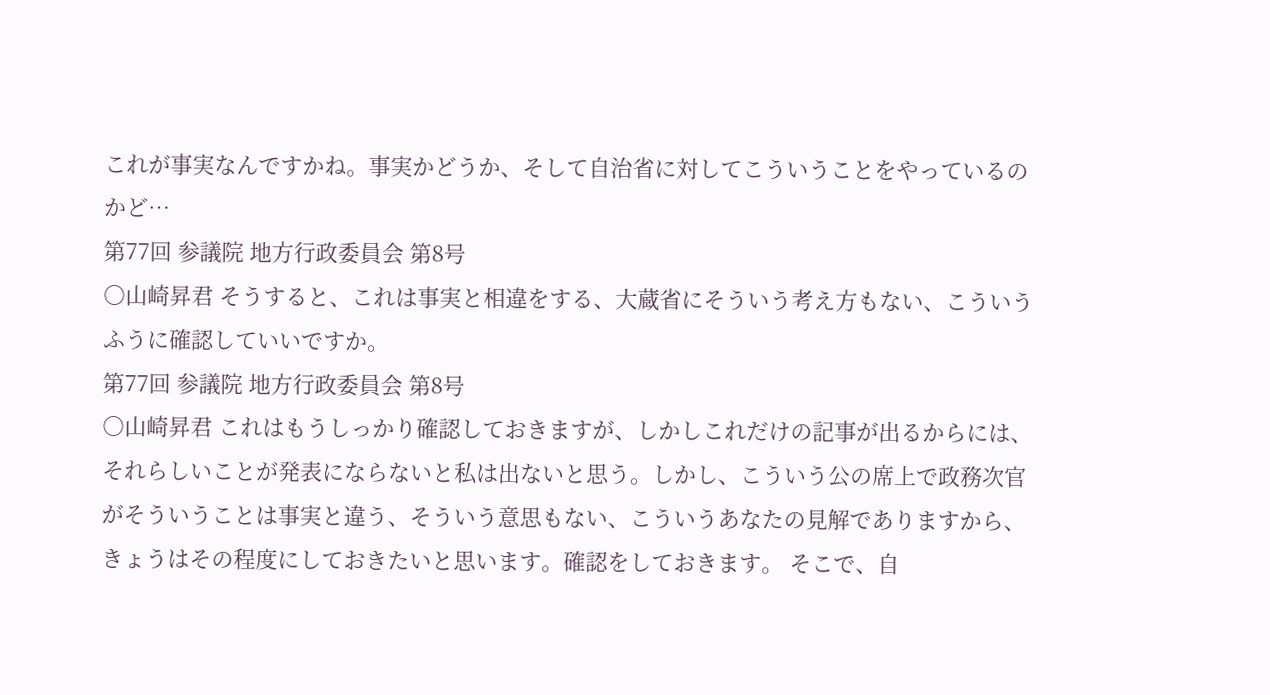これが事実なんですかね。事実かどうか、そして自治省に対してこういうことをやっているのかど…
第77回 参議院 地方行政委員会 第8号
○山崎昇君 そうすると、これは事実と相違をする、大蔵省にそういう考え方もない、こういうふうに確認していいですか。
第77回 参議院 地方行政委員会 第8号
○山崎昇君 これはもうしっかり確認しておきますが、しかしこれだけの記事が出るからには、それらしいことが発表にならないと私は出ないと思う。しかし、こういう公の席上で政務次官がそういうことは事実と違う、そういう意思もない、こういうあなたの見解でありますから、きょうはその程度にしておきたいと思います。確認をしておきます。 そこで、自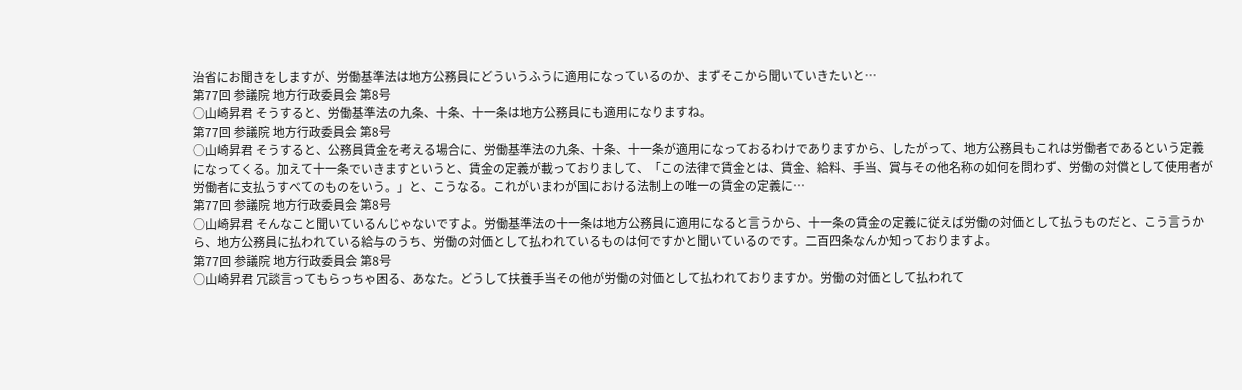治省にお聞きをしますが、労働基準法は地方公務員にどういうふうに適用になっているのか、まずそこから聞いていきたいと…
第77回 参議院 地方行政委員会 第8号
○山崎昇君 そうすると、労働基準法の九条、十条、十一条は地方公務員にも適用になりますね。
第77回 参議院 地方行政委員会 第8号
○山崎昇君 そうすると、公務員賃金を考える場合に、労働基準法の九条、十条、十一条が適用になっておるわけでありますから、したがって、地方公務員もこれは労働者であるという定義になってくる。加えて十一条でいきますというと、賃金の定義が載っておりまして、「この法律で賃金とは、賃金、給料、手当、賞与その他名称の如何を問わず、労働の対償として使用者が労働者に支払うすべてのものをいう。」と、こうなる。これがいまわが国における法制上の唯一の賃金の定義に…
第77回 参議院 地方行政委員会 第8号
○山崎昇君 そんなこと聞いているんじゃないですよ。労働基準法の十一条は地方公務員に適用になると言うから、十一条の賃金の定義に従えば労働の対価として払うものだと、こう言うから、地方公務員に払われている給与のうち、労働の対価として払われているものは何ですかと聞いているのです。二百四条なんか知っておりますよ。
第77回 参議院 地方行政委員会 第8号
○山崎昇君 冗談言ってもらっちゃ困る、あなた。どうして扶養手当その他が労働の対価として払われておりますか。労働の対価として払われて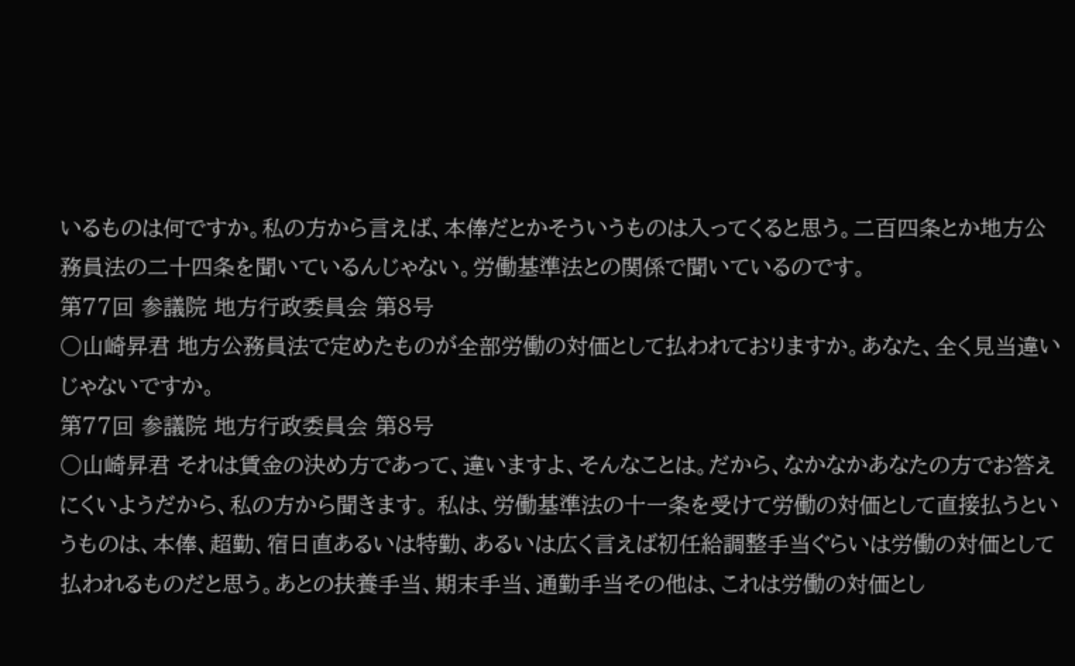いるものは何ですか。私の方から言えば、本俸だとかそういうものは入ってくると思う。二百四条とか地方公務員法の二十四条を聞いているんじゃない。労働基準法との関係で聞いているのです。
第77回 参議院 地方行政委員会 第8号
○山崎昇君 地方公務員法で定めたものが全部労働の対価として払われておりますか。あなた、全く見当違いじゃないですか。
第77回 参議院 地方行政委員会 第8号
○山崎昇君 それは賃金の決め方であって、違いますよ、そんなことは。だから、なかなかあなたの方でお答えにくいようだから、私の方から聞きます。 私は、労働基準法の十一条を受けて労働の対価として直接払うというものは、本俸、超勤、宿日直あるいは特勤、あるいは広く言えば初任給調整手当ぐらいは労働の対価として払われるものだと思う。あとの扶養手当、期末手当、通勤手当その他は、これは労働の対価とし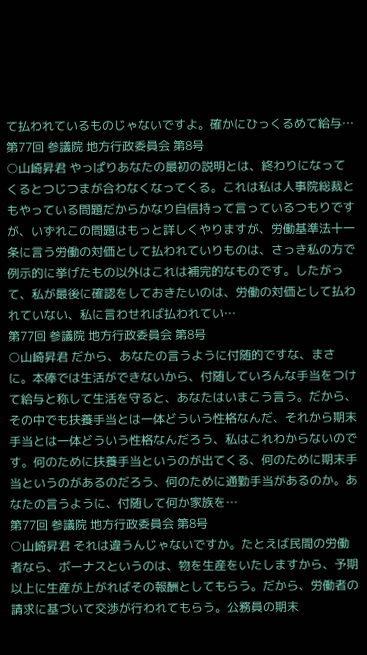て払われているものじゃないですよ。確かにひっくるめて給与…
第77回 参議院 地方行政委員会 第8号
○山崎昇君 やっぱりあなたの最初の説明とは、終わりになってくるとつじつまが合わなくなってくる。これは私は人事院総裁ともやっている問題だからかなり自信持って言っているつもりですが、いずれこの問題はもっと詳しくやりますが、労働基準法十一条に言う労働の対価として払われていりものは、さっき私の方で例示的に挙げたもの以外はこれは補完的なものです。したがって、私が最後に確認をしておきたいのは、労働の対価として払われていない、私に言わせれば払われてい…
第77回 参議院 地方行政委員会 第8号
○山崎昇君 だから、あなたの言うように付随的ですな、まさに。本俸では生活ができないから、付随していろんな手当をつけて給与と称して生活を守ると、あなたはいまこう言う。だから、その中でも扶養手当とは一体どういう性格なんだ、それから期末手当とは一体どういう性格なんだろう、私はこれわからないのです。何のために扶養手当というのが出てくる、何のために期末手当というのがあるのだろう、何のために通勤手当があるのか。あなたの言うように、付随して何か家族を…
第77回 参議院 地方行政委員会 第8号
○山崎昇君 それは違うんじゃないですか。たとえば民間の労働者なら、ボーナスというのは、物を生産をいたしますから、予期以上に生産が上がればその報酬としてもらう。だから、労働者の請求に基づいて交渉が行われてもらう。公務員の期末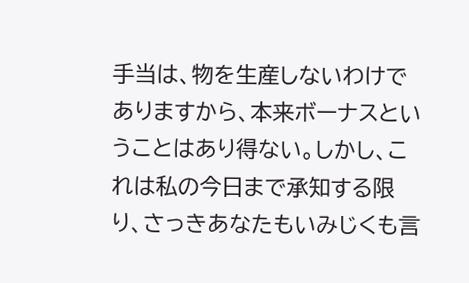手当は、物を生産しないわけでありますから、本来ボーナスということはあり得ない。しかし、これは私の今日まで承知する限り、さっきあなたもいみじくも言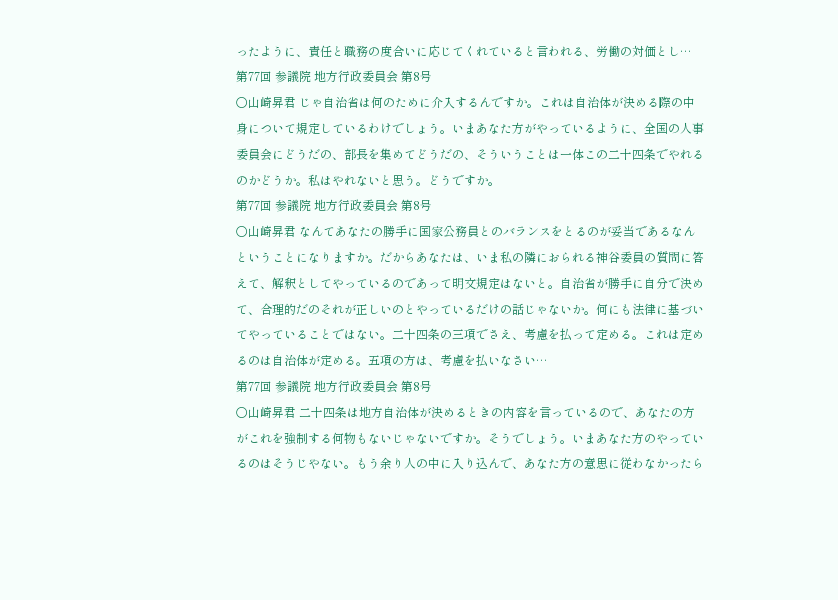ったように、責任と職務の度合いに応じてくれていると言われる、労働の対価とし…
第77回 参議院 地方行政委員会 第8号
○山崎昇君 じゃ自治省は何のために介入するんですか。これは自治体が決める際の中身について規定しているわけでしょう。いまあなた方がやっているように、全国の人事委員会にどうだの、部長を集めてどうだの、そういうことは一体この二十四条でやれるのかどうか。私はやれないと思う。どうですか。
第77回 参議院 地方行政委員会 第8号
○山崎昇君 なんてあなたの勝手に国家公務員とのバランスをとるのが妥当であるなんということになりますか。だからあなたは、いま私の隣におられる神谷委員の質問に答えて、解釈としてやっているのであって明文規定はないと。自治省が勝手に自分で決めて、合理的だのそれが正しいのとやっているだけの話じゃないか。何にも法律に基づいてやっていることではない。二十四条の三項でさえ、考慮を払って定める。これは定めるのは自治体が定める。五項の方は、考慮を払いなさい…
第77回 参議院 地方行政委員会 第8号
○山崎昇君 二十四条は地方自治体が決めるときの内容を言っているので、あなたの方がこれを強制する何物もないじゃないですか。そうでしょう。いまあなた方のやっているのはそうじやない。もう余り人の中に入り込んで、あなた方の意思に従わなかったら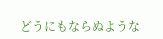どうにもならぬような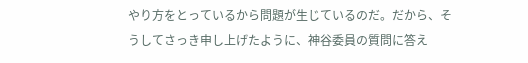やり方をとっているから問題が生じているのだ。だから、そうしてさっき申し上げたように、神谷委員の質問に答え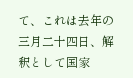て、これは去年の三月二十四日、解釈として国家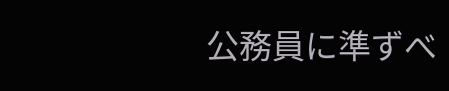公務員に準ずべ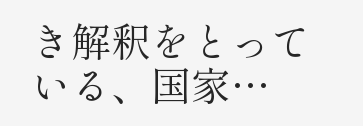き解釈をとっている、国家…